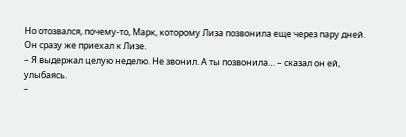Но отозвался, почему-то, Марк, которому Лиза позвонила еще через пару дней. Он сразу же приехал к Лизе.
– Я выдержал целую неделю. Не звонил. А ты позвонила… – сказал он ей, улыбаясь.
–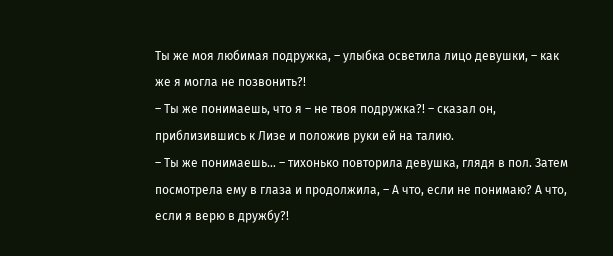Ты же моя любимая подружка, – улыбка осветила лицо девушки, – как же я могла не позвонить?!
– Ты же понимаешь, что я – не твоя подружка?! – сказал он, приблизившись к Лизе и положив руки ей на талию.
– Ты же понимаешь… – тихонько повторила девушка, глядя в пол. Затем посмотрела ему в глаза и продолжила, – А что, если не понимаю? А что, если я верю в дружбу?!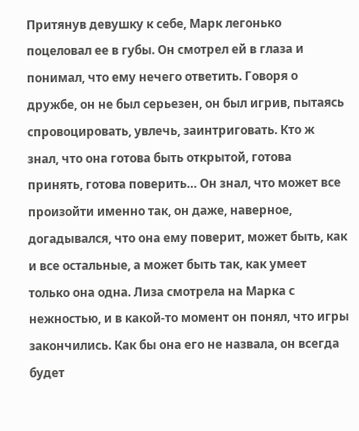Притянув девушку к себе, Марк легонько поцеловал ее в губы. Он смотрел ей в глаза и понимал, что ему нечего ответить. Говоря о дружбе, он не был серьезен, он был игрив, пытаясь спровоцировать, увлечь, заинтриговать. Кто ж знал, что она готова быть открытой, готова принять, готова поверить… Он знал, что может все произойти именно так, он даже, наверное, догадывался, что она ему поверит, может быть, как и все остальные, а может быть так, как умеет только она одна. Лиза смотрела на Марка с нежностью, и в какой-то момент он понял, что игры закончились. Как бы она его не назвала, он всегда будет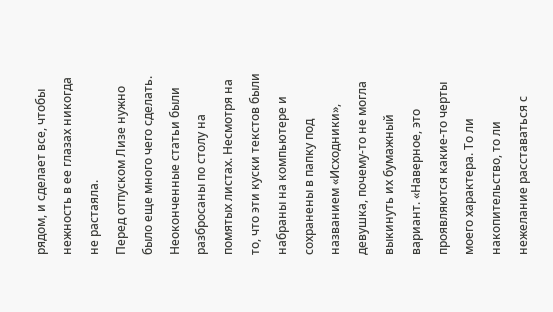рядом, и сделает все, чтобы нежность в ее глазах никогда не растаяла.
Перед отпуском Лизе нужно было еще много чего сделать. Неоконченные статьи были разбросаны по столу на помятых листах. Несмотря на то, что эти куски текстов были набраны на компьютере и сохранены в папку под названием «Исходники», девушка, почему-то не могла выкинуть их бумажный вариант. «Наверное, это проявляются какие-то черты моего характера. То ли накопительство, то ли нежелание расставаться с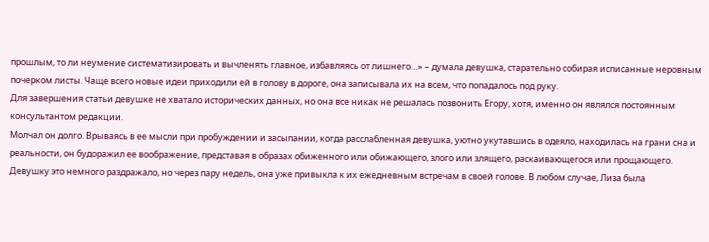прошлым, то ли неумение систематизировать и вычленять главное, избавляясь от лишнего…» – думала девушка, старательно собирая исписанные неровным почерком листы. Чаще всего новые идеи приходили ей в голову в дороге, она записывала их на всем, что попадалось под руку.
Для завершения статьи девушке не хватало исторических данных, но она все никак не решалась позвонить Егору, хотя, именно он являлся постоянным консультантом редакции.
Молчал он долго. Врываясь в ее мысли при пробуждении и засыпании, когда расслабленная девушка, уютно укутавшись в одеяло, находилась на грани сна и реальности, он будоражил ее воображение, представая в образах обиженного или обижающего, злого или злящего, раскаивающегося или прощающего. Девушку это немного раздражало, но через пару недель, она уже привыкла к их ежедневным встречам в своей голове. В любом случае, Лиза была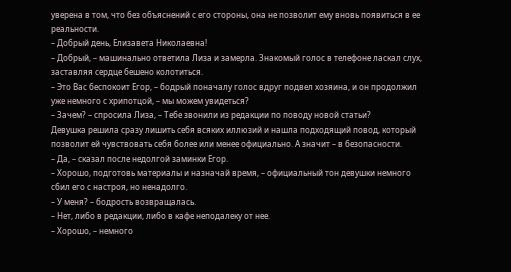уверена в том, что без объяснений с его стороны, она не позволит ему вновь появиться в ее реальности.
– Добрый день, Елизавета Николаевна!
– Добрый, – машинально ответила Лиза и замерла. Знакомый голос в телефоне ласкал слух, заставляя сердце бешено колотиться.
– Это Вас беспокоит Егор, – бодрый поначалу голос вдруг подвел хозяина, и он продолжил уже немного с хрипотцой, – мы можем увидеться?
– Зачем? – спросила Лиза, – Тебе звонили из редакции по поводу новой статьи?
Девушка решила сразу лишить себя всяких иллюзий и нашла подходящий повод, который позволит ей чувствовать себя более или менее официально. А значит – в безопасности.
– Да, – сказал после недолгой заминки Егор.
– Хорошо, подготовь материалы и назначай время, – официальный тон девушки немного сбил его с настроя, но ненадолго.
– У меня? – бодрость возвращалась.
– Нет, либо в редакции, либо в кафе неподалеку от нее.
– Хорошо, – немного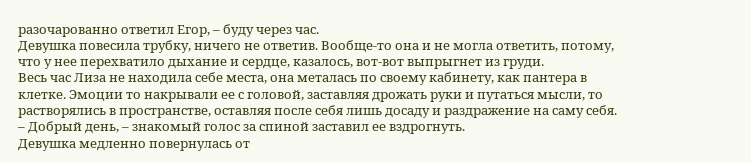разочарованно ответил Егор, – буду через час.
Девушка повесила трубку, ничего не ответив. Вообще-то она и не могла ответить, потому, что у нее перехватило дыхание и сердце, казалось, вот-вот выпрыгнет из груди.
Весь час Лиза не находила себе места, она металась по своему кабинету, как пантера в клетке. Эмоции то накрывали ее с головой, заставляя дрожать руки и путаться мысли, то растворялись в пространстве, оставляя после себя лишь досаду и раздражение на саму себя.
– Добрый день, – знакомый голос за спиной заставил ее вздрогнуть.
Девушка медленно повернулась от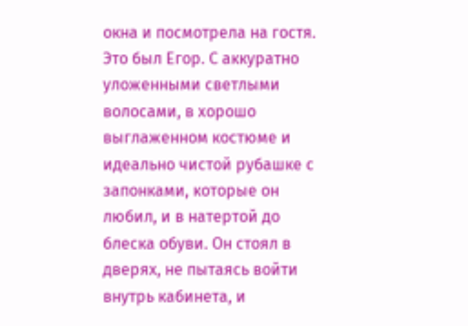окна и посмотрела на гостя. Это был Егор. С аккуратно уложенными светлыми волосами, в хорошо выглаженном костюме и идеально чистой рубашке с запонками, которые он любил, и в натертой до блеска обуви. Он стоял в дверях, не пытаясь войти внутрь кабинета, и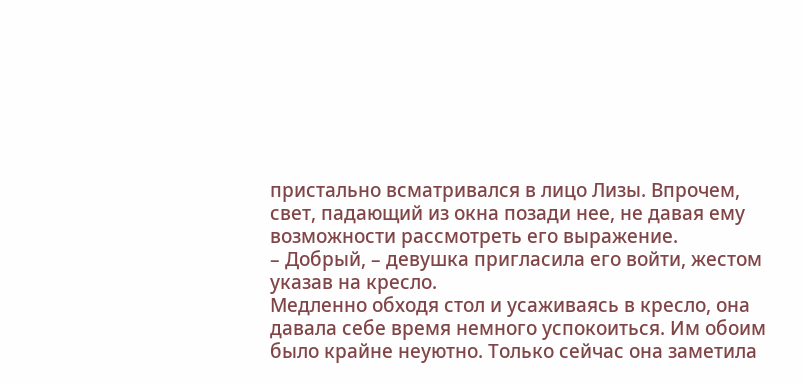пристально всматривался в лицо Лизы. Впрочем, свет, падающий из окна позади нее, не давая ему возможности рассмотреть его выражение.
– Добрый, – девушка пригласила его войти, жестом указав на кресло.
Медленно обходя стол и усаживаясь в кресло, она давала себе время немного успокоиться. Им обоим было крайне неуютно. Только сейчас она заметила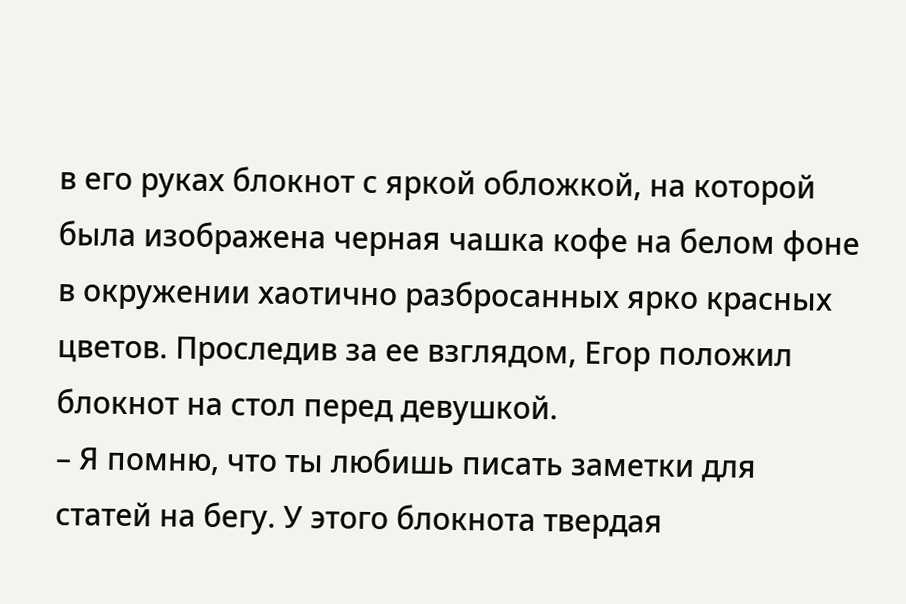в его руках блокнот с яркой обложкой, на которой была изображена черная чашка кофе на белом фоне в окружении хаотично разбросанных ярко красных цветов. Проследив за ее взглядом, Егор положил блокнот на стол перед девушкой.
– Я помню, что ты любишь писать заметки для статей на бегу. У этого блокнота твердая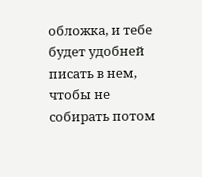обложка, и тебе будет удобней писать в нем, чтобы не собирать потом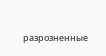разрозненные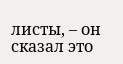листы, – он сказал это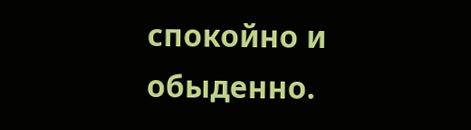спокойно и обыденно.